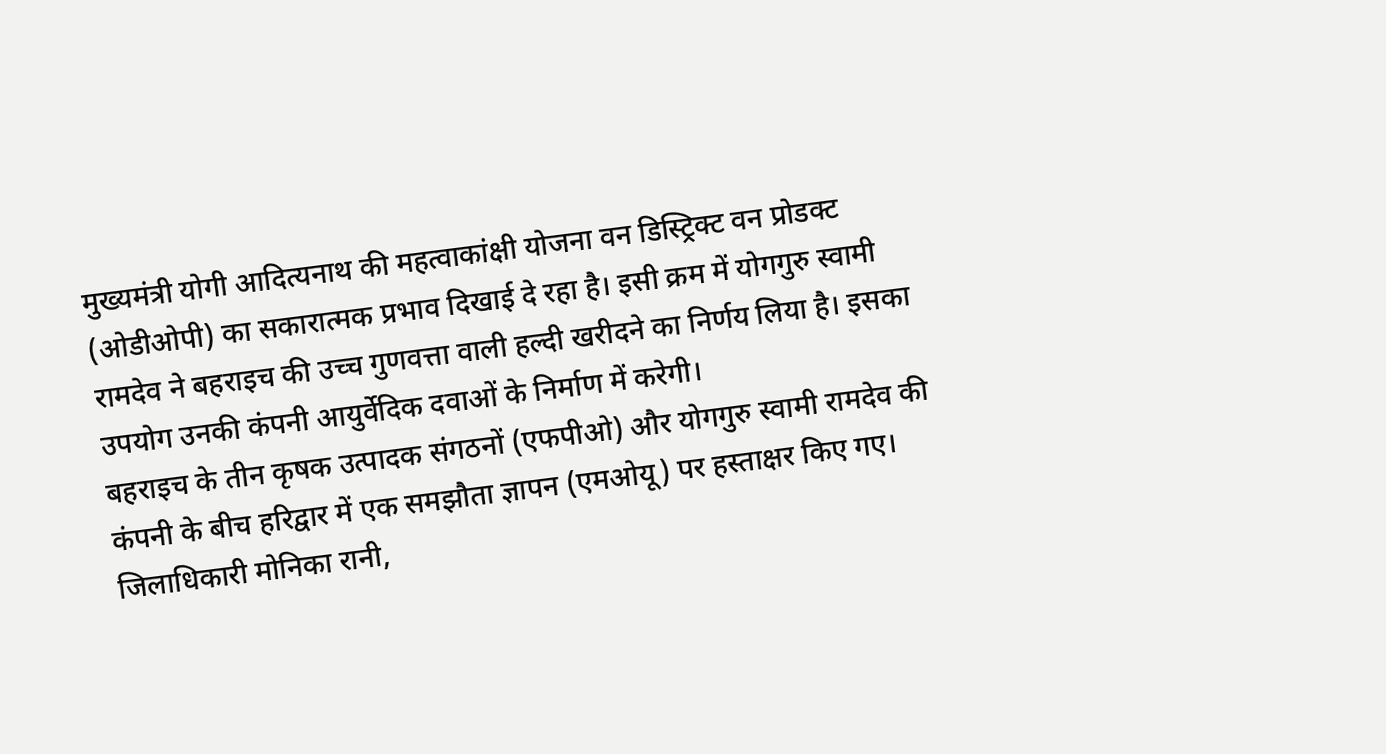मुख्यमंत्री योगी आदित्यनाथ की महत्वाकांक्षी योजना वन डिस्ट्रिक्ट वन प्रोडक्ट (ओडीओपी) का सकारात्मक प्रभाव दिखाई दे रहा है। इसी क्रम में योगगुरु स्वामी रामदेव ने बहराइच की उच्च गुणवत्ता वाली हल्दी खरीदने का निर्णय लिया है। इसका उपयोग उनकी कंपनी आयुर्वेदिक दवाओं के निर्माण में करेगी।
बहराइच के तीन कृषक उत्पादक संगठनों (एफपीओ) और योगगुरु स्वामी रामदेव की कंपनी के बीच हरिद्वार में एक समझौता ज्ञापन (एमओयू) पर हस्ताक्षर किए गए। जिलाधिकारी मोनिका रानी,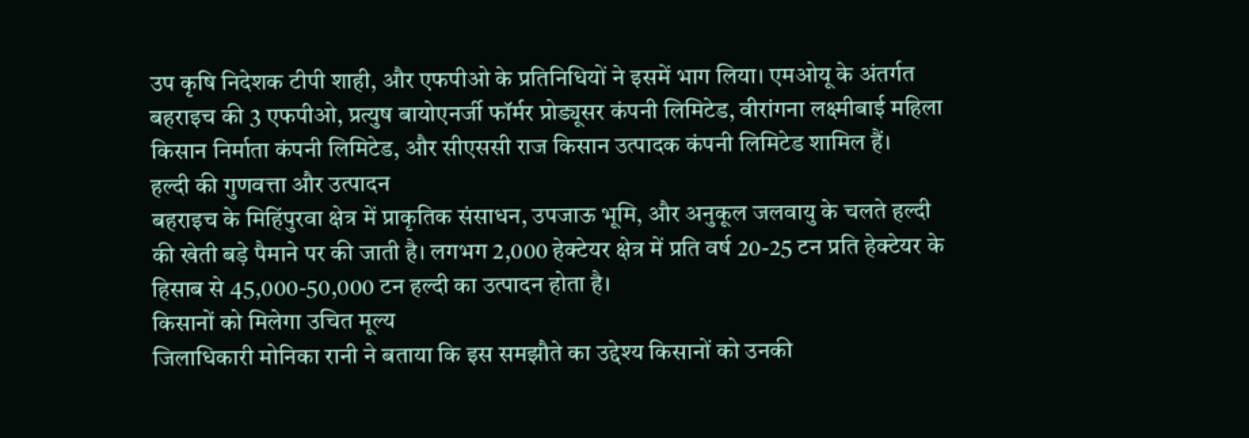उप कृषि निदेशक टीपी शाही, और एफपीओ के प्रतिनिधियों ने इसमें भाग लिया। एमओयू के अंतर्गत बहराइच की 3 एफपीओ, प्रत्युष बायोएनर्जी फॉर्मर प्रोड्यूसर कंपनी लिमिटेड, वीरांगना लक्ष्मीबाई महिला किसान निर्माता कंपनी लिमिटेड, और सीएससी राज किसान उत्पादक कंपनी लिमिटेड शामिल हैं।
हल्दी की गुणवत्ता और उत्पादन
बहराइच के मिहिंपुरवा क्षेत्र में प्राकृतिक संसाधन, उपजाऊ भूमि, और अनुकूल जलवायु के चलते हल्दी की खेती बड़े पैमाने पर की जाती है। लगभग 2,000 हेक्टेयर क्षेत्र में प्रति वर्ष 20-25 टन प्रति हेक्टेयर के हिसाब से 45,000-50,000 टन हल्दी का उत्पादन होता है।
किसानों को मिलेगा उचित मूल्य
जिलाधिकारी मोनिका रानी ने बताया कि इस समझौते का उद्देश्य किसानों को उनकी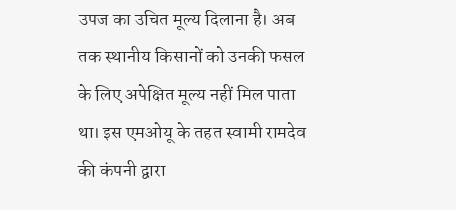उपज का उचित मूल्य दिलाना है। अब तक स्थानीय किसानों को उनकी फसल के लिए अपेक्षित मूल्य नहीं मिल पाता था। इस एमओयू के तहत स्वामी रामदेव की कंपनी द्वारा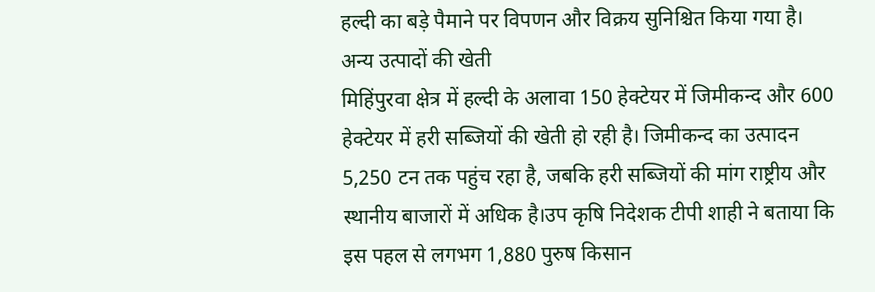हल्दी का बड़े पैमाने पर विपणन और विक्रय सुनिश्चित किया गया है।
अन्य उत्पादों की खेती
मिहिंपुरवा क्षेत्र में हल्दी के अलावा 150 हेक्टेयर में जिमीकन्द और 600 हेक्टेयर में हरी सब्जियों की खेती हो रही है। जिमीकन्द का उत्पादन 5,250 टन तक पहुंच रहा है, जबकि हरी सब्जियों की मांग राष्ट्रीय और स्थानीय बाजारों में अधिक है।उप कृषि निदेशक टीपी शाही ने बताया कि इस पहल से लगभग 1,880 पुरुष किसान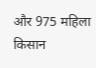और 975 महिला किसान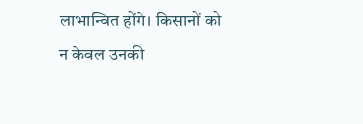लाभान्वित होंगे। किसानों को न केवल उनकी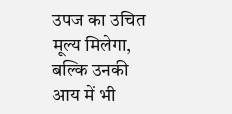उपज का उचित मूल्य मिलेगा, बल्कि उनकी आय में भी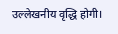उल्लेखनीय वृद्धि होगी।